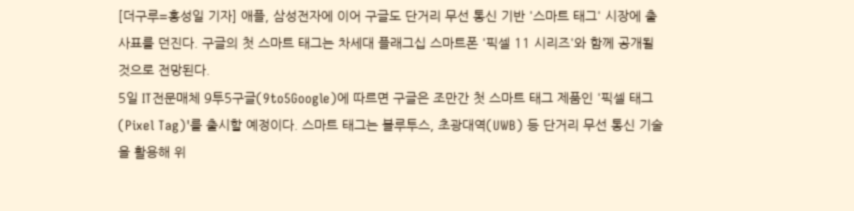[더구루=홍성일 기자] 애플, 삼성전자에 이어 구글도 단거리 무선 통신 기반 '스마트 태그' 시장에 출사표를 던진다. 구글의 첫 스마트 태그는 차세대 플래그십 스마트폰 '픽셀 11 시리즈'와 함께 공개될 것으로 전망된다.
5일 IT전문매체 9투5구글(9to5Google)에 따르면 구글은 조만간 첫 스마트 태그 제품인 '픽셀 태그(Pixel Tag)'를 출시할 예정이다. 스마트 태그는 블루투스, 초광대역(UWB) 등 단거리 무선 통신 기술을 활용해 위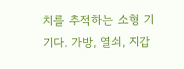치를 추적하는 소형 기기다. 가방, 열쇠, 지갑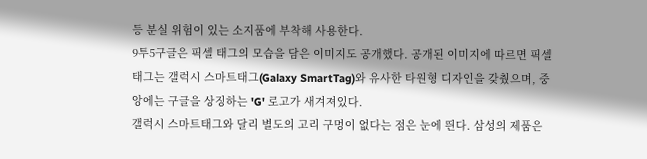등 분실 위험이 있는 소지품에 부착해 사용한다.
9투5구글은 픽셀 태그의 모습을 담은 이미지도 공개했다. 공개된 이미지에 따르면 픽셀 태그는 갤럭시 스마트태그(Galaxy SmartTag)와 유사한 타원형 디자인을 갖췄으며, 중앙에는 구글을 상징하는 'G' 로고가 새겨져있다.
갤럭시 스마트태그와 달리 별도의 고리 구멍이 없다는 점은 눈에 띈다. 삼성의 제품은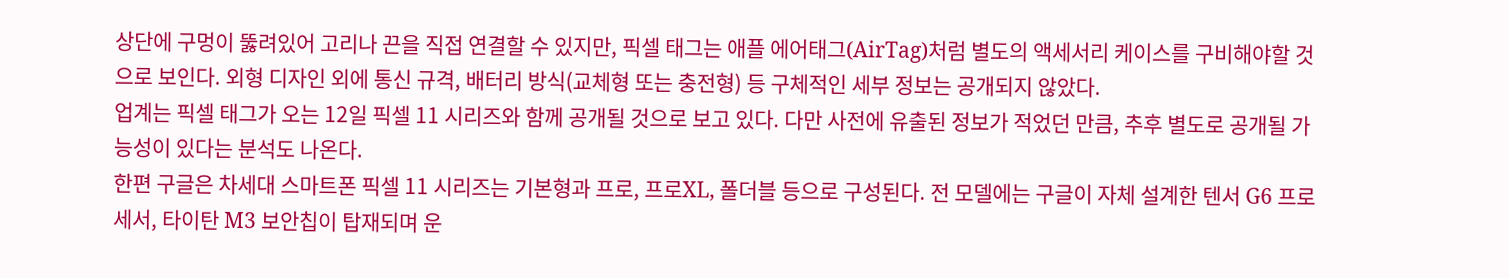상단에 구멍이 뚫려있어 고리나 끈을 직접 연결할 수 있지만, 픽셀 태그는 애플 에어태그(AirTag)처럼 별도의 액세서리 케이스를 구비해야할 것으로 보인다. 외형 디자인 외에 통신 규격, 배터리 방식(교체형 또는 충전형) 등 구체적인 세부 정보는 공개되지 않았다.
업계는 픽셀 태그가 오는 12일 픽셀 11 시리즈와 함께 공개될 것으로 보고 있다. 다만 사전에 유출된 정보가 적었던 만큼, 추후 별도로 공개될 가능성이 있다는 분석도 나온다.
한편 구글은 차세대 스마트폰 픽셀 11 시리즈는 기본형과 프로, 프로XL, 폴더블 등으로 구성된다. 전 모델에는 구글이 자체 설계한 텐서 G6 프로세서, 타이탄 M3 보안칩이 탑재되며 운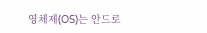영체제(OS)는 안드로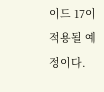이드 17이 적용될 예정이다.